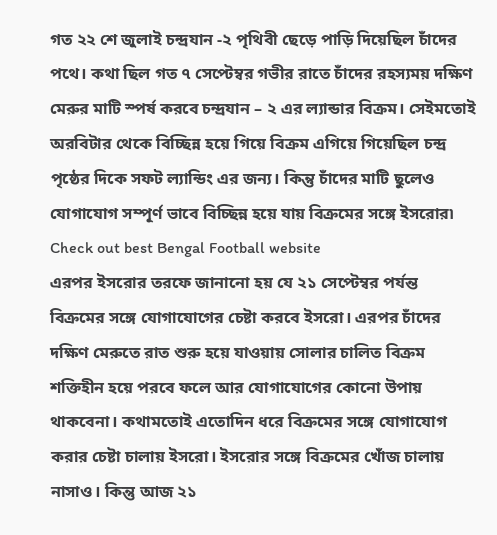গত ২২ শে জুলাই চন্দ্রযান -২ পৃথিবী ছেড়ে পাড়ি দিয়েছিল চাঁদের পথে। কথা ছিল গত ৭ সেপ্টেম্বর গভীর রাতে চাঁদের রহস্যময় দক্ষিণ মেরুর মাটি স্পর্ষ করবে চন্দ্রযান – ২ এর ল্যান্ডার বিক্রম। সেইমতোই অরবিটার থেকে বিচ্ছিন্ন হয়ে গিয়ে বিক্রম এগিয়ে গিয়েছিল চন্দ্র পৃষ্ঠের দিকে সফট ল্যান্ডিং এর জন্য। কিন্তু চাঁদের মাটি ছুলেও যোগাযোগ সম্পূর্ণ ভাবে বিচ্ছিন্ন হয়ে যায় বিক্রমের সঙ্গে ইসরোর৷
Check out best Bengal Football website
এরপর ইসরোর তরফে জানানো হয় যে ২১ সেপ্টেম্বর পর্যন্ত বিক্রমের সঙ্গে যোগাযোগের চেষ্টা করবে ইসরো। এরপর চাঁদের দক্ষিণ মেরুতে রাত শুরু হয়ে যাওয়ায় সোলার চালিত বিক্রম শক্তিহীন হয়ে পরবে ফলে আর যোগাযোগের কোনো উপায় থাকবেনা। কথামতোই এতোদিন ধরে বিক্রমের সঙ্গে যোগাযোগ করার চেষ্টা চালায় ইসরো। ইসরোর সঙ্গে বিক্রমের খোঁজ চালায় নাসাও। কিন্তু আজ ২১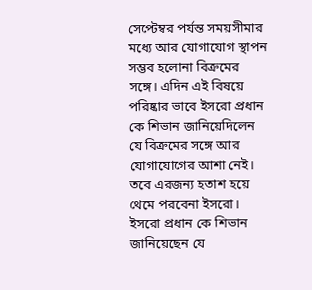সেপ্টেম্বর পর্যন্ত সময়সীমার মধ্যে আর যোগাযোগ স্থাপন সম্ভব হলোনা বিক্রমের সঙ্গে। এদিন এই বিষয়ে পরিষ্কার ভাবে ইসরো প্রধান কে শিভান জানিয়েদিলেন যে বিক্রমের সঙ্গে আর যোগাযোগের আশা নেই।
তবে এরজন্য হতাশ হয়ে থেমে পরবেনা ইসরো। ইসরো প্রধান কে শিভান জানিয়েছেন যে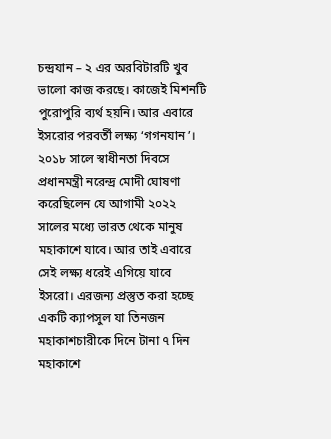চন্দ্রযান – ২ এর অরবিটারটি খুব ভালো কাজ করছে। কাজেই মিশনটি পুরোপুরি ব্যর্থ হয়নি। আর এবারে ইসরোর পরবর্তী লক্ষ্য ‘গগনযান’। ২০১৮ সালে স্বাধীনতা দিবসে প্রধানমন্ত্রী নরেন্দ্র মোদী ঘোষণা করেছিলেন যে আগামী ২০২২ সালের মধ্যে ভারত থেকে মানুষ মহাকাশে যাবে। আর তাই এবারে সেই লক্ষ্য ধরেই এগিয়ে যাবে ইসরো। এরজন্য প্রস্তুত করা হচ্ছে একটি ক্যাপসুল যা তিনজন মহাকাশচারীকে দিনে টানা ৭ দিন মহাকাশে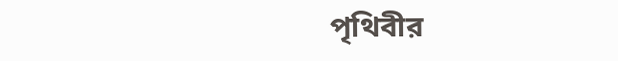পৃথিবীর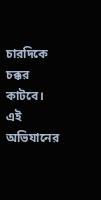চারদিকে চক্কর কাটবে। এই অভিযানের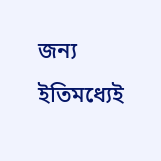জন্য ইতিমধ্যেই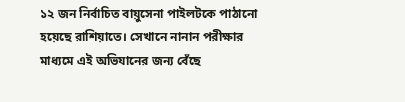১২ জন নির্বাচিত বায়ুসেনা পাইলটকে পাঠানো হয়েছে রাশিয়াতে। সেখানে নানান পরীক্ষার মাধ্যমে এই অভিযানের জন্য বেঁছে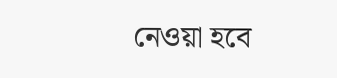নেওয়া হবে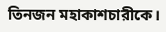তিনজন মহাকাশচারীকে।